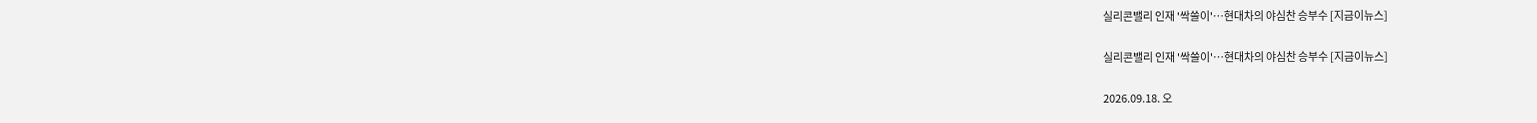실리콘밸리 인재 '싹쓸이'…현대차의 야심찬 승부수 [지금이뉴스]

실리콘밸리 인재 '싹쓸이'…현대차의 야심찬 승부수 [지금이뉴스]

2026.09.18. 오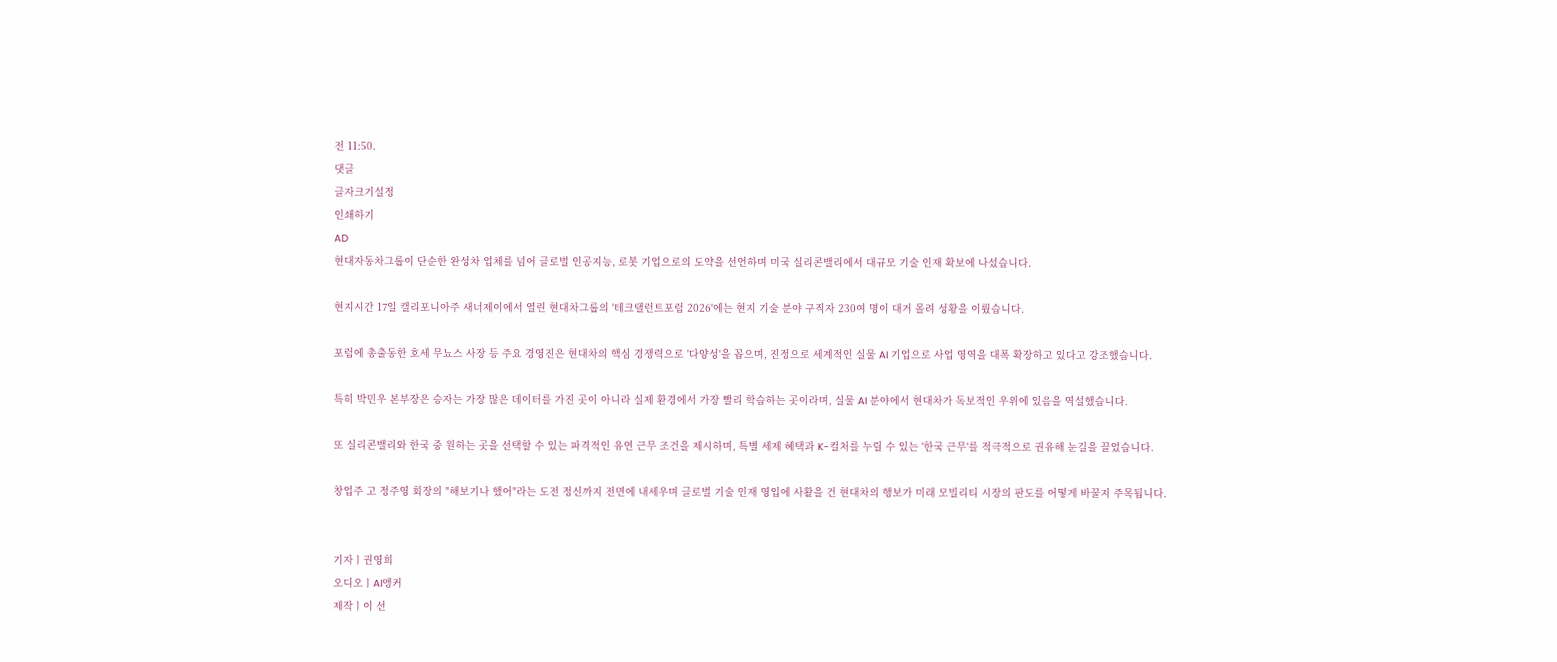전 11:50.
댓글
글자크기설정
인쇄하기
AD
현대자동차그룹이 단순한 완성차 업체를 넘어 글로벌 인공지능, 로봇 기업으로의 도약을 선언하며 미국 실리콘밸리에서 대규모 기술 인재 확보에 나섰습니다.

현지시간 17일 캘리포니아주 새너제이에서 열린 현대차그룹의 '테크탤런트포럼 2026'에는 현지 기술 분야 구직자 230여 명이 대거 몰려 성황을 이뤘습니다.

포럼에 총출동한 호세 무뇨스 사장 등 주요 경영진은 현대차의 핵심 경쟁력으로 '다양성'을 꼽으며, 진정으로 세계적인 실물 AI 기업으로 사업 영역을 대폭 확장하고 있다고 강조했습니다.

특히 박민우 본부장은 승자는 가장 많은 데이터를 가진 곳이 아니라 실제 환경에서 가장 빨리 학습하는 곳이라며, 실물 AI 분야에서 현대차가 독보적인 우위에 있음을 역설했습니다.

또 실리콘밸리와 한국 중 원하는 곳을 선택할 수 있는 파격적인 유연 근무 조건을 제시하며, 특별 세제 혜택과 K-컬처를 누릴 수 있는 '한국 근무'를 적극적으로 권유해 눈길을 끌었습니다.

창업주 고 정주영 회장의 "해보기나 했어"라는 도전 정신까지 전면에 내세우며 글로벌 기술 인재 영입에 사활을 건 현대차의 행보가 미래 모빌리티 시장의 판도를 어떻게 바꿀지 주목됩니다.


기자ㅣ권영희
오디오ㅣAI앵커
제작ㅣ이 선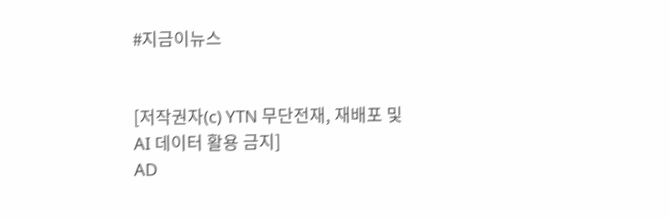#지금이뉴스


[저작권자(c) YTN 무단전재, 재배포 및 AI 데이터 활용 금지]
AD